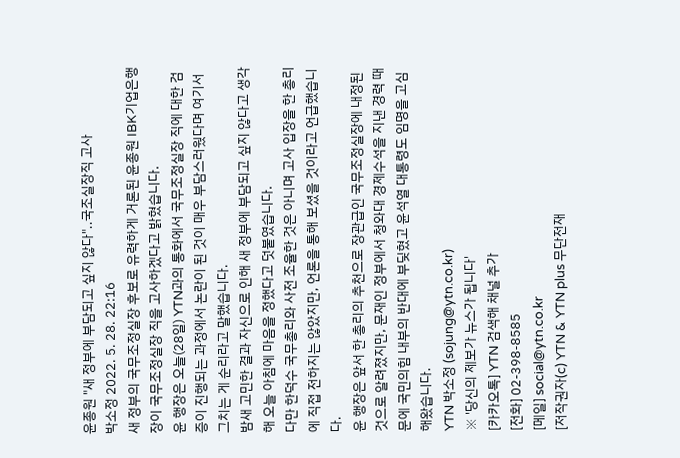윤종원 "새 정부에 부담되고 싶지 않다"..국조실장직 고사
박소정 2022. 5. 28. 22:16
새 정부의 국무조정실장 후보로 유력하게 거론된 윤종원 IBK기업은행장이 국무조정실장 직을 고사하겠다고 밝혔습니다.
윤 행장은 오늘(28일) YTN과의 통화에서 국무조정실장 직에 대한 검증이 진행되는 과정에서 논란이 된 것이 매우 부담스러웠다며 여기서 그치는 게 순리라고 말했습니다.
밤새 고민한 결과 자신으로 인해 새 정부에 부담되고 싶지 않다고 생각해 오늘 아침에 마음을 정했다고 덧붙였습니다.
다만 한덕수 국무총리와 사전 조율한 것은 아니며 고사 입장을 한 총리에 직접 전하지는 않았지만, 언론을 통해 보셨을 것이라고 언급했습니다.
윤 행장은 앞서 한 총리의 추천으로 장관급인 국무조정실장에 내정된 것으로 알려졌지만, 문재인 정부에서 청와대 경제수석을 지낸 경력 때문에 국민의힘 내부의 반대에 부딪혔고 윤석열 대통령도 임명을 고심해왔습니다.
YTN 박소정 (sojung@ytn.co.kr)
※ '당신의 제보가 뉴스가 됩니다'
[카카오톡] YTN 검색해 채널 추가
[전화] 02-398-8585
[메일] social@ytn.co.kr
[저작권자(c) YTN & YTN plus 무단전재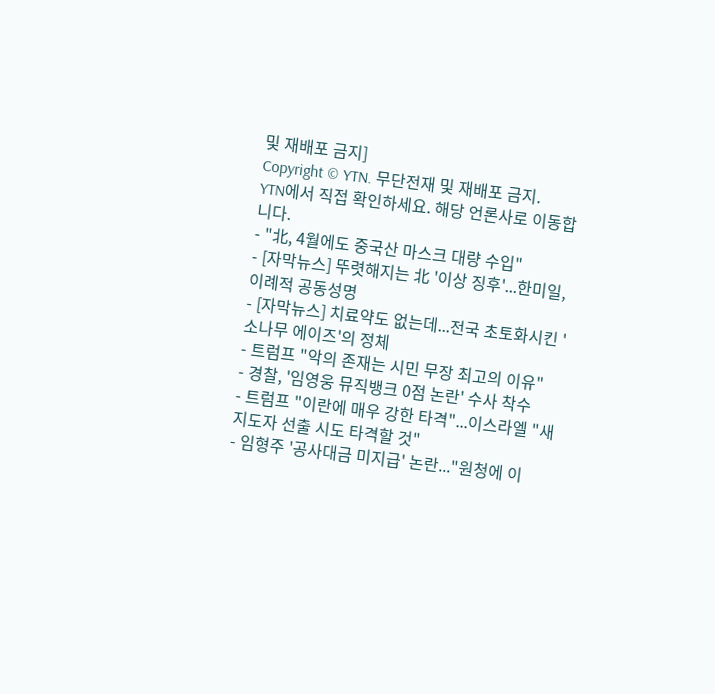및 재배포 금지]
Copyright © YTN. 무단전재 및 재배포 금지.
YTN에서 직접 확인하세요. 해당 언론사로 이동합니다.
- "北, 4월에도 중국산 마스크 대량 수입"
- [자막뉴스] 뚜렷해지는 北 '이상 징후'...한미일, 이례적 공동성명
- [자막뉴스] 치료약도 없는데...전국 초토화시킨 '소나무 에이즈'의 정체
- 트럼프 "악의 존재는 시민 무장 최고의 이유"
- 경찰, '임영웅 뮤직뱅크 0점 논란' 수사 착수
- 트럼프 "이란에 매우 강한 타격"...이스라엘 "새 지도자 선출 시도 타격할 것"
- 임형주 '공사대금 미지급' 논란..."원청에 이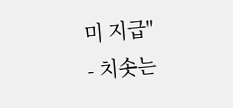미 지급"
- 치솟는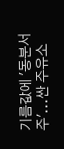기름값에 '동분서주'...싼 주유소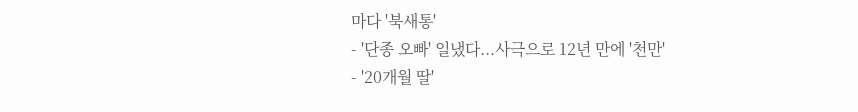마다 '북새통'
- '단종 오빠' 일냈다...사극으로 12년 만에 '천만'
- '20개월 딸'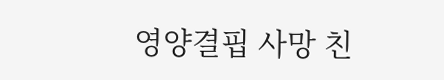영양결핍 사망 친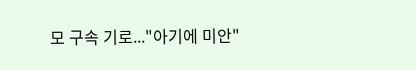모 구속 기로..."아기에 미안"